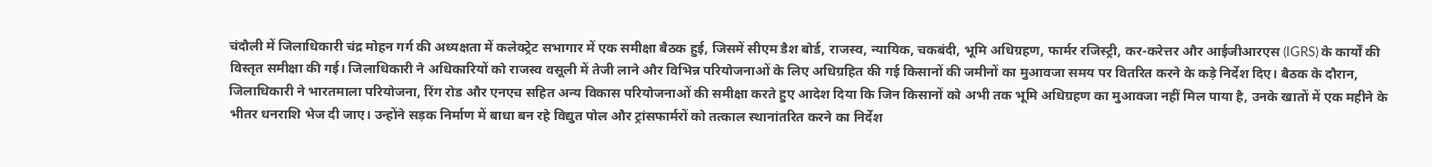चंदौली में जिलाधिकारी चंद्र मोहन गर्ग की अध्यक्षता में कलेक्ट्रेट सभागार में एक समीक्षा बैठक हुई, जिसमें सीएम डैश बोर्ड, राजस्व, न्यायिक, चकबंदी, भूमि अधिग्रहण, फार्मर रजिस्ट्री, कर-करेत्तर और आईजीआरएस (IGRS) के कार्यों की विस्तृत समीक्षा की गई। जिलाधिकारी ने अधिकारियों को राजस्व वसूली में तेजी लाने और विभिन्न परियोजनाओं के लिए अधिग्रहित की गई किसानों की जमीनों का मुआवजा समय पर वितरित करने के कड़े निर्देश दिए। बैठक के दौरान, जिलाधिकारी ने भारतमाला परियोजना, रिंग रोड और एनएच सहित अन्य विकास परियोजनाओं की समीक्षा करते हुए आदेश दिया कि जिन किसानों को अभी तक भूमि अधिग्रहण का मुआवजा नहीं मिल पाया है, उनके खातों में एक महीने के भीतर धनराशि भेज दी जाए। उन्होंने सड़क निर्माण में बाधा बन रहे विद्युत पोल और ट्रांसफार्मरों को तत्काल स्थानांतरित करने का निर्देश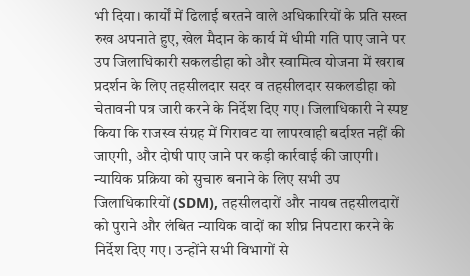भी दिया। कार्यों में ढिलाई बरतने वाले अधिकारियों के प्रति सख्त रुख अपनाते हुए, खेल मैदान के कार्य में धीमी गति पाए जाने पर उप जिलाधिकारी सकलडीहा को और स्वामित्व योजना में खराब प्रदर्शन के लिए तहसीलदार सदर व तहसीलदार सकलडीहा को चेतावनी पत्र जारी करने के निर्देश दिए गए। जिलाधिकारी ने स्पष्ट किया कि राजस्व संग्रह में गिरावट या लापरवाही बर्दाश्त नहीं की जाएगी, और दोषी पाए जाने पर कड़ी कार्रवाई की जाएगी। न्यायिक प्रक्रिया को सुचारु बनाने के लिए सभी उप जिलाधिकारियों (SDM), तहसीलदारों और नायब तहसीलदारों को पुराने और लंबित न्यायिक वादों का शीघ्र निपटारा करने के निर्देश दिए गए। उन्होंने सभी विभागों से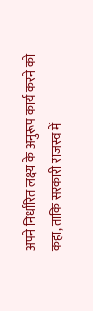अपने निर्धारित लक्ष्य के अनुरूप कार्य करने को कहा, ताकि सरकारी राजस्व में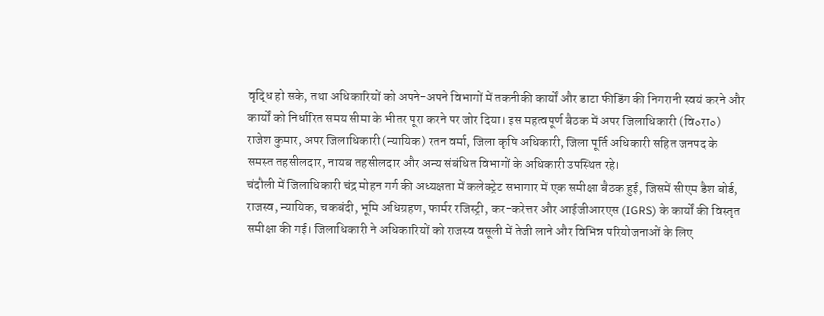वृद्धि हो सके, तथा अधिकारियों को अपने-अपने विभागों में तकनीकी कार्यों और डाटा फीडिंग की निगरानी स्वयं करने और कार्यों को निर्धारित समय सीमा के भीतर पूरा करने पर जोर दिया। इस महत्वपूर्ण बैठक में अपर जिलाधिकारी (वि०रा०) राजेश कुमार, अपर जिलाधिकारी (न्यायिक) रतन वर्मा, जिला कृषि अधिकारी, जिला पूर्ति अधिकारी सहित जनपद के समस्त तहसीलदार, नायब तहसीलदार और अन्य संबंधित विभागों के अधिकारी उपस्थित रहे।
चंदौली में जिलाधिकारी चंद्र मोहन गर्ग की अध्यक्षता में कलेक्ट्रेट सभागार में एक समीक्षा बैठक हुई, जिसमें सीएम डैश बोर्ड, राजस्व, न्यायिक, चकबंदी, भूमि अधिग्रहण, फार्मर रजिस्ट्री, कर-करेत्तर और आईजीआरएस (IGRS) के कार्यों की विस्तृत समीक्षा की गई। जिलाधिकारी ने अधिकारियों को राजस्व वसूली में तेजी लाने और विभिन्न परियोजनाओं के लिए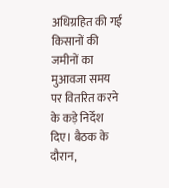अधिग्रहित की गई किसानों की जमीनों का मुआवजा समय पर वितरित करने के कड़े निर्देश दिए। बैठक के दौरान,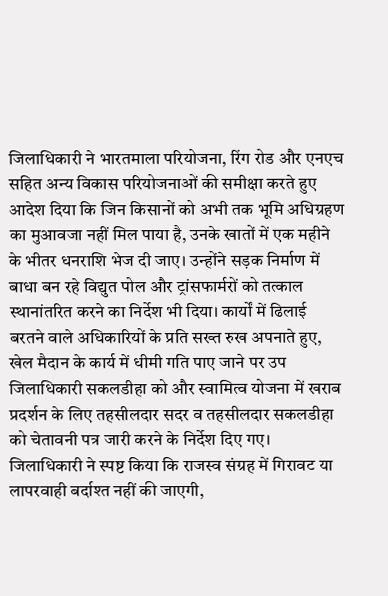जिलाधिकारी ने भारतमाला परियोजना, रिंग रोड और एनएच सहित अन्य विकास परियोजनाओं की समीक्षा करते हुए आदेश दिया कि जिन किसानों को अभी तक भूमि अधिग्रहण का मुआवजा नहीं मिल पाया है, उनके खातों में एक महीने के भीतर धनराशि भेज दी जाए। उन्होंने सड़क निर्माण में बाधा बन रहे विद्युत पोल और ट्रांसफार्मरों को तत्काल स्थानांतरित करने का निर्देश भी दिया। कार्यों में ढिलाई बरतने वाले अधिकारियों के प्रति सख्त रुख अपनाते हुए, खेल मैदान के कार्य में धीमी गति पाए जाने पर उप जिलाधिकारी सकलडीहा को और स्वामित्व योजना में खराब प्रदर्शन के लिए तहसीलदार सदर व तहसीलदार सकलडीहा को चेतावनी पत्र जारी करने के निर्देश दिए गए। जिलाधिकारी ने स्पष्ट किया कि राजस्व संग्रह में गिरावट या लापरवाही बर्दाश्त नहीं की जाएगी,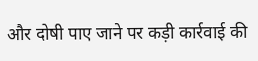और दोषी पाए जाने पर कड़ी कार्रवाई की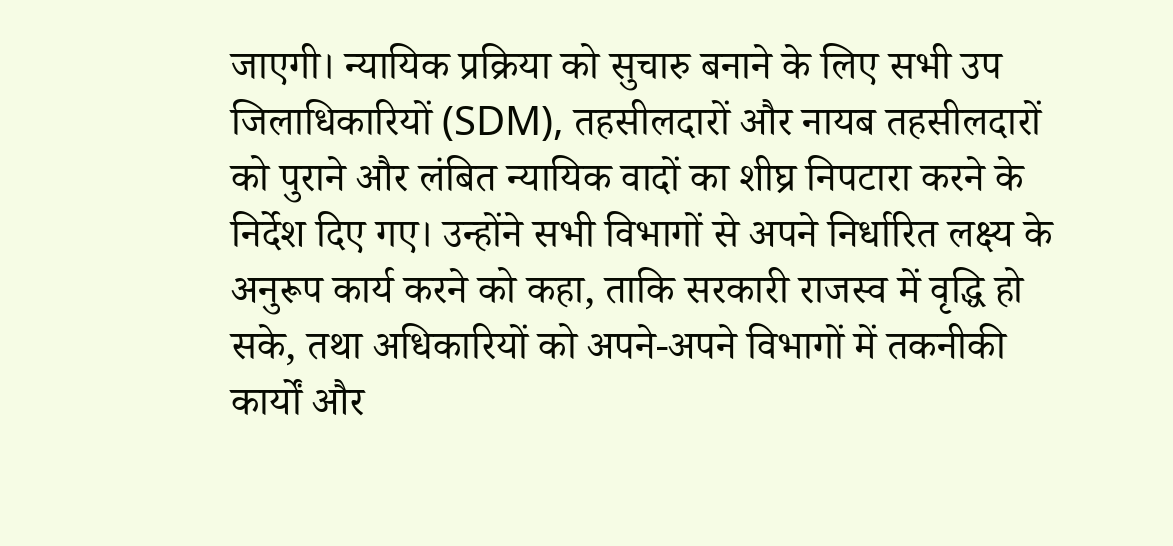जाएगी। न्यायिक प्रक्रिया को सुचारु बनाने के लिए सभी उप जिलाधिकारियों (SDM), तहसीलदारों और नायब तहसीलदारों को पुराने और लंबित न्यायिक वादों का शीघ्र निपटारा करने के निर्देश दिए गए। उन्होंने सभी विभागों से अपने निर्धारित लक्ष्य के अनुरूप कार्य करने को कहा, ताकि सरकारी राजस्व में वृद्धि हो सके, तथा अधिकारियों को अपने-अपने विभागों में तकनीकी कार्यों और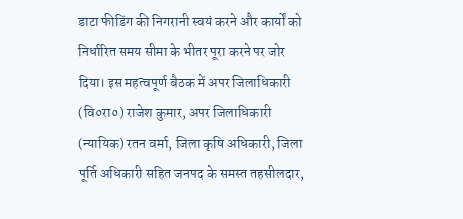डाटा फीडिंग की निगरानी स्वयं करने और कार्यों को निर्धारित समय सीमा के भीतर पूरा करने पर जोर दिया। इस महत्वपूर्ण बैठक में अपर जिलाधिकारी (वि०रा०) राजेश कुमार, अपर जिलाधिकारी (न्यायिक) रतन वर्मा, जिला कृषि अधिकारी, जिला पूर्ति अधिकारी सहित जनपद के समस्त तहसीलदार,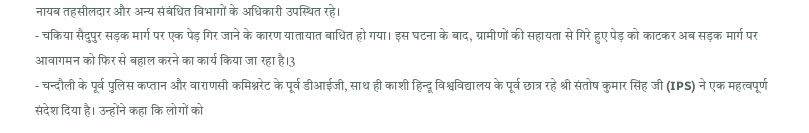नायब तहसीलदार और अन्य संबंधित विभागों के अधिकारी उपस्थित रहे।
- चकिया सैदुपुर सड़क मार्ग पर एक पेड़ गिर जाने के कारण यातायात बाधित हो गया। इस घटना के बाद, ग्रामीणों की सहायता से गिरे हुए पेड़ को काटकर अब सड़क मार्ग पर आवागमन को फिर से बहाल करने का कार्य किया जा रहा है।3
- चन्दौली के पूर्व पुलिस कप्तान और वाराणसी कमिश्नरेट के पूर्व डीआईजी, साथ ही काशी हिन्दू विश्वविद्यालय के पूर्व छात्र रहे श्री संतोष कुमार सिंह जी (IPS) ने एक महत्वपूर्ण संदेश दिया है। उन्होंने कहा कि लोगों को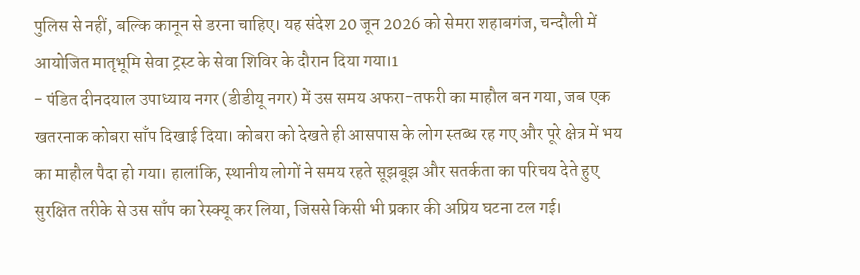पुलिस से नहीं, बल्कि कानून से डरना चाहिए। यह संदेश 20 जून 2026 को सेमरा शहाबगंज, चन्दौली में आयोजित मातृभूमि सेवा ट्रस्ट के सेवा शिविर के दौरान दिया गया।1
- पंडित दीनदयाल उपाध्याय नगर (डीडीयू नगर) में उस समय अफरा-तफरी का माहौल बन गया, जब एक खतरनाक कोबरा साँप दिखाई दिया। कोबरा को देखते ही आसपास के लोग स्तब्ध रह गए और पूरे क्षेत्र में भय का माहौल पैदा हो गया। हालांकि, स्थानीय लोगों ने समय रहते सूझबूझ और सतर्कता का परिचय देते हुए सुरक्षित तरीके से उस साँप का रेस्क्यू कर लिया, जिससे किसी भी प्रकार की अप्रिय घटना टल गई।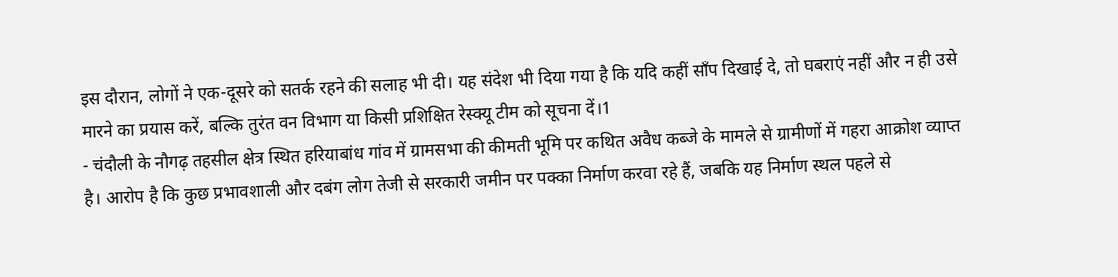इस दौरान, लोगों ने एक-दूसरे को सतर्क रहने की सलाह भी दी। यह संदेश भी दिया गया है कि यदि कहीं साँप दिखाई दे, तो घबराएं नहीं और न ही उसे मारने का प्रयास करें, बल्कि तुरंत वन विभाग या किसी प्रशिक्षित रेस्क्यू टीम को सूचना दें।1
- चंदौली के नौगढ़ तहसील क्षेत्र स्थित हरियाबांध गांव में ग्रामसभा की कीमती भूमि पर कथित अवैध कब्जे के मामले से ग्रामीणों में गहरा आक्रोश व्याप्त है। आरोप है कि कुछ प्रभावशाली और दबंग लोग तेजी से सरकारी जमीन पर पक्का निर्माण करवा रहे हैं, जबकि यह निर्माण स्थल पहले से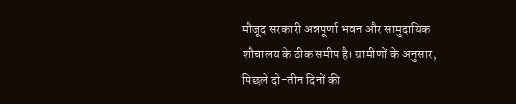मौजूद सरकारी अन्नपूर्णा भवन और सामुदायिक शौचालय के ठीक समीप है। ग्रामीणों के अनुसार, पिछले दो-तीन दिनों की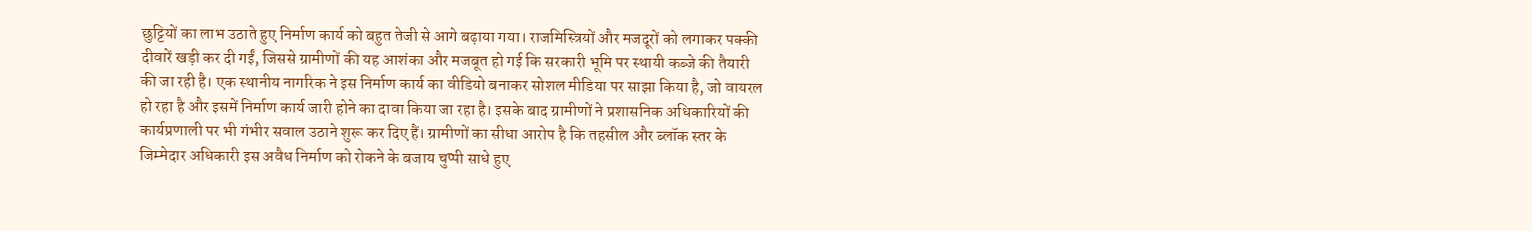छुट्टियों का लाभ उठाते हुए निर्माण कार्य को बहुत तेजी से आगे बढ़ाया गया। राजमिस्त्रियों और मजदूरों को लगाकर पक्की दीवारें खड़ी कर दी गईं, जिससे ग्रामीणों की यह आशंका और मजबूत हो गई कि सरकारी भूमि पर स्थायी कब्जे की तैयारी की जा रही है। एक स्थानीय नागरिक ने इस निर्माण कार्य का वीडियो बनाकर सोशल मीडिया पर साझा किया है, जो वायरल हो रहा है और इसमें निर्माण कार्य जारी होने का दावा किया जा रहा है। इसके बाद ग्रामीणों ने प्रशासनिक अधिकारियों की कार्यप्रणाली पर भी गंभीर सवाल उठाने शुरू कर दिए हैं। ग्रामीणों का सीधा आरोप है कि तहसील और ब्लॉक स्तर के जिम्मेदार अधिकारी इस अवैध निर्माण को रोकने के बजाय चुप्पी साधे हुए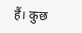हैं। कुछ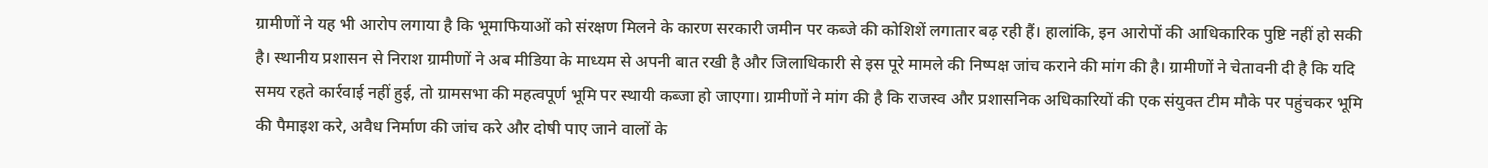ग्रामीणों ने यह भी आरोप लगाया है कि भूमाफियाओं को संरक्षण मिलने के कारण सरकारी जमीन पर कब्जे की कोशिशें लगातार बढ़ रही हैं। हालांकि, इन आरोपों की आधिकारिक पुष्टि नहीं हो सकी है। स्थानीय प्रशासन से निराश ग्रामीणों ने अब मीडिया के माध्यम से अपनी बात रखी है और जिलाधिकारी से इस पूरे मामले की निष्पक्ष जांच कराने की मांग की है। ग्रामीणों ने चेतावनी दी है कि यदि समय रहते कार्रवाई नहीं हुई, तो ग्रामसभा की महत्वपूर्ण भूमि पर स्थायी कब्जा हो जाएगा। ग्रामीणों ने मांग की है कि राजस्व और प्रशासनिक अधिकारियों की एक संयुक्त टीम मौके पर पहुंचकर भूमि की पैमाइश करे, अवैध निर्माण की जांच करे और दोषी पाए जाने वालों के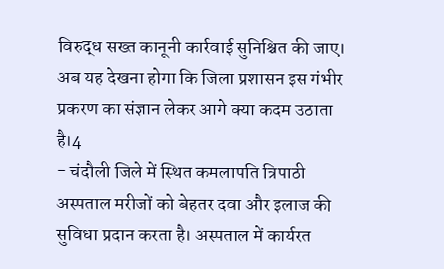विरुद्ध सख्त कानूनी कार्रवाई सुनिश्चित की जाए। अब यह देखना होगा कि जिला प्रशासन इस गंभीर प्रकरण का संज्ञान लेकर आगे क्या कदम उठाता है।4
- चंदौली जिले में स्थित कमलापति त्रिपाठी अस्पताल मरीजों को बेहतर दवा और इलाज की सुविधा प्रदान करता है। अस्पताल में कार्यरत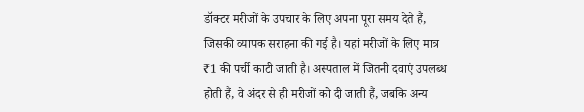डॉक्टर मरीजों के उपचार के लिए अपना पूरा समय देते हैं, जिसकी व्यापक सराहना की गई है। यहां मरीजों के लिए मात्र ₹1 की पर्ची काटी जाती है। अस्पताल में जितनी दवाएं उपलब्ध होती हैं, वे अंदर से ही मरीजों को दी जाती हैं, जबकि अन्य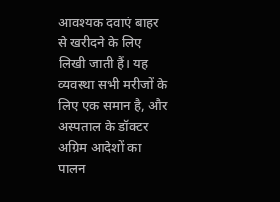आवश्यक दवाएं बाहर से खरीदने के लिए लिखी जाती हैं। यह व्यवस्था सभी मरीजों के लिए एक समान है, और अस्पताल के डॉक्टर अग्रिम आदेशों का पालन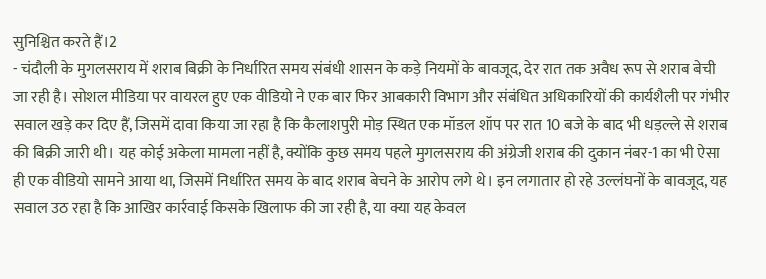सुनिश्चित करते हैं।2
- चंदौली के मुगलसराय में शराब बिक्री के निर्धारित समय संबंधी शासन के कड़े नियमों के बावजूद, देर रात तक अवैध रूप से शराब बेची जा रही है। सोशल मीडिया पर वायरल हुए एक वीडियो ने एक बार फिर आबकारी विभाग और संबंधित अधिकारियों की कार्यशैली पर गंभीर सवाल खड़े कर दिए हैं, जिसमें दावा किया जा रहा है कि कैलाशपुरी मोड़ स्थित एक मॉडल शॉप पर रात 10 बजे के बाद भी धड़ल्ले से शराब की बिक्री जारी थी। यह कोई अकेला मामला नहीं है, क्योंकि कुछ समय पहले मुगलसराय की अंग्रेजी शराब की दुकान नंबर-1 का भी ऐसा ही एक वीडियो सामने आया था, जिसमें निर्धारित समय के बाद शराब बेचने के आरोप लगे थे। इन लगातार हो रहे उल्लंघनों के बावजूद, यह सवाल उठ रहा है कि आखिर कार्रवाई किसके खिलाफ की जा रही है, या क्या यह केवल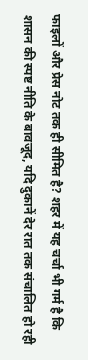फाइलों और प्रेस नोट तक ही सीमित है? शहर में यह चर्चा भी गर्म है कि शासन की स्पष्ट नीति के बावजूद, यदि दुकानें देर रात तक संचालित हो रही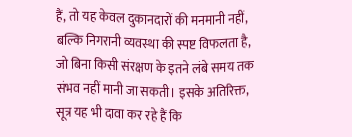हैं, तो यह केवल दुकानदारों की मनमानी नहीं, बल्कि निगरानी व्यवस्था की स्पष्ट विफलता है, जो बिना किसी संरक्षण के इतने लंबे समय तक संभव नहीं मानी जा सकती। इसके अतिरिक्त, सूत्र यह भी दावा कर रहे हैं कि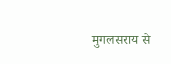मुगलसराय से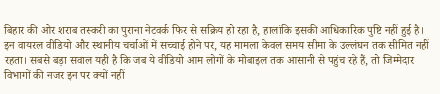बिहार की ओर शराब तस्करी का पुराना नेटवर्क फिर से सक्रिय हो रहा है, हालांकि इसकी आधिकारिक पुष्टि नहीं हुई है। इन वायरल वीडियो और स्थानीय चर्चाओं में सच्चाई होने पर, यह मामला केवल समय सीमा के उल्लंघन तक सीमित नहीं रहता। सबसे बड़ा सवाल यही है कि जब ये वीडियो आम लोगों के मोबाइल तक आसानी से पहुंच रहे हैं, तो जिम्मेदार विभागों की नजर इन पर क्यों नहीं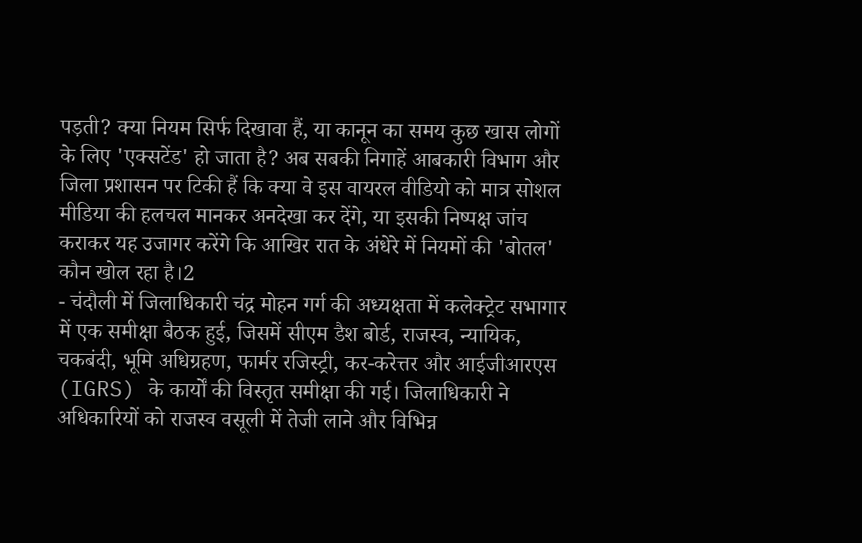पड़ती? क्या नियम सिर्फ दिखावा हैं, या कानून का समय कुछ खास लोगों के लिए 'एक्सटेंड' हो जाता है? अब सबकी निगाहें आबकारी विभाग और जिला प्रशासन पर टिकी हैं कि क्या वे इस वायरल वीडियो को मात्र सोशल मीडिया की हलचल मानकर अनदेखा कर देंगे, या इसकी निष्पक्ष जांच कराकर यह उजागर करेंगे कि आखिर रात के अंधेरे में नियमों की 'बोतल' कौन खोल रहा है।2
- चंदौली में जिलाधिकारी चंद्र मोहन गर्ग की अध्यक्षता में कलेक्ट्रेट सभागार में एक समीक्षा बैठक हुई, जिसमें सीएम डैश बोर्ड, राजस्व, न्यायिक, चकबंदी, भूमि अधिग्रहण, फार्मर रजिस्ट्री, कर-करेत्तर और आईजीआरएस (IGRS) के कार्यों की विस्तृत समीक्षा की गई। जिलाधिकारी ने अधिकारियों को राजस्व वसूली में तेजी लाने और विभिन्न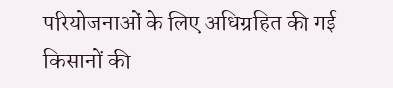परियोजनाओं के लिए अधिग्रहित की गई किसानों की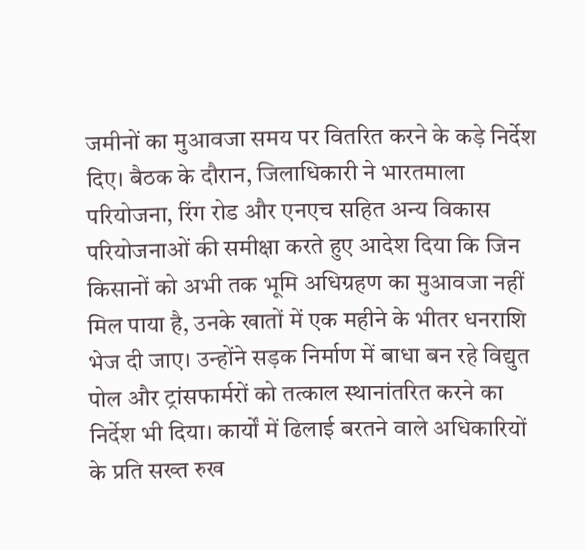जमीनों का मुआवजा समय पर वितरित करने के कड़े निर्देश दिए। बैठक के दौरान, जिलाधिकारी ने भारतमाला परियोजना, रिंग रोड और एनएच सहित अन्य विकास परियोजनाओं की समीक्षा करते हुए आदेश दिया कि जिन किसानों को अभी तक भूमि अधिग्रहण का मुआवजा नहीं मिल पाया है, उनके खातों में एक महीने के भीतर धनराशि भेज दी जाए। उन्होंने सड़क निर्माण में बाधा बन रहे विद्युत पोल और ट्रांसफार्मरों को तत्काल स्थानांतरित करने का निर्देश भी दिया। कार्यों में ढिलाई बरतने वाले अधिकारियों के प्रति सख्त रुख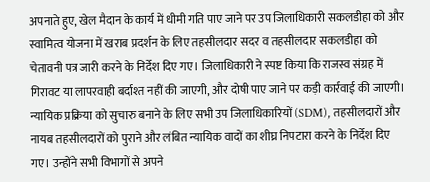अपनाते हुए, खेल मैदान के कार्य में धीमी गति पाए जाने पर उप जिलाधिकारी सकलडीहा को और स्वामित्व योजना में खराब प्रदर्शन के लिए तहसीलदार सदर व तहसीलदार सकलडीहा को चेतावनी पत्र जारी करने के निर्देश दिए गए। जिलाधिकारी ने स्पष्ट किया कि राजस्व संग्रह में गिरावट या लापरवाही बर्दाश्त नहीं की जाएगी, और दोषी पाए जाने पर कड़ी कार्रवाई की जाएगी। न्यायिक प्रक्रिया को सुचारु बनाने के लिए सभी उप जिलाधिकारियों (SDM), तहसीलदारों और नायब तहसीलदारों को पुराने और लंबित न्यायिक वादों का शीघ्र निपटारा करने के निर्देश दिए गए। उन्होंने सभी विभागों से अपने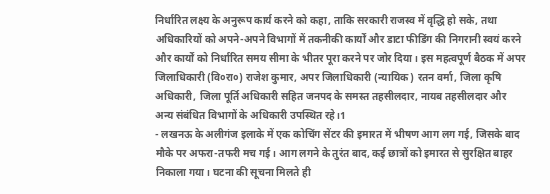निर्धारित लक्ष्य के अनुरूप कार्य करने को कहा, ताकि सरकारी राजस्व में वृद्धि हो सके, तथा अधिकारियों को अपने-अपने विभागों में तकनीकी कार्यों और डाटा फीडिंग की निगरानी स्वयं करने और कार्यों को निर्धारित समय सीमा के भीतर पूरा करने पर जोर दिया। इस महत्वपूर्ण बैठक में अपर जिलाधिकारी (वि०रा०) राजेश कुमार, अपर जिलाधिकारी (न्यायिक) रतन वर्मा, जिला कृषि अधिकारी, जिला पूर्ति अधिकारी सहित जनपद के समस्त तहसीलदार, नायब तहसीलदार और अन्य संबंधित विभागों के अधिकारी उपस्थित रहे।1
- लखनऊ के अलीगंज इलाके में एक कोचिंग सेंटर की इमारत में भीषण आग लग गई, जिसके बाद मौके पर अफरा-तफरी मच गई। आग लगने के तुरंत बाद, कई छात्रों को इमारत से सुरक्षित बाहर निकाला गया। घटना की सूचना मिलते ही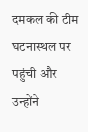दमकल की टीम घटनास्थल पर पहुंची और उन्होंने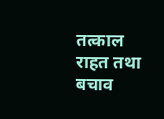तत्काल राहत तथा बचाव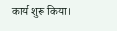कार्य शुरू किया।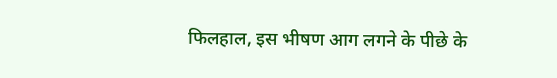फिलहाल, इस भीषण आग लगने के पीछे के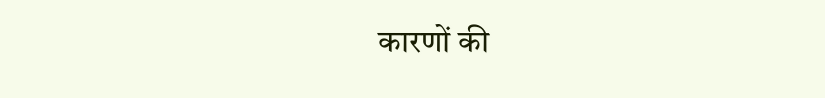कारणों की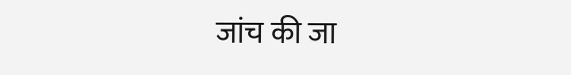जांच की जा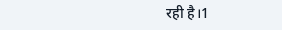रही है।1